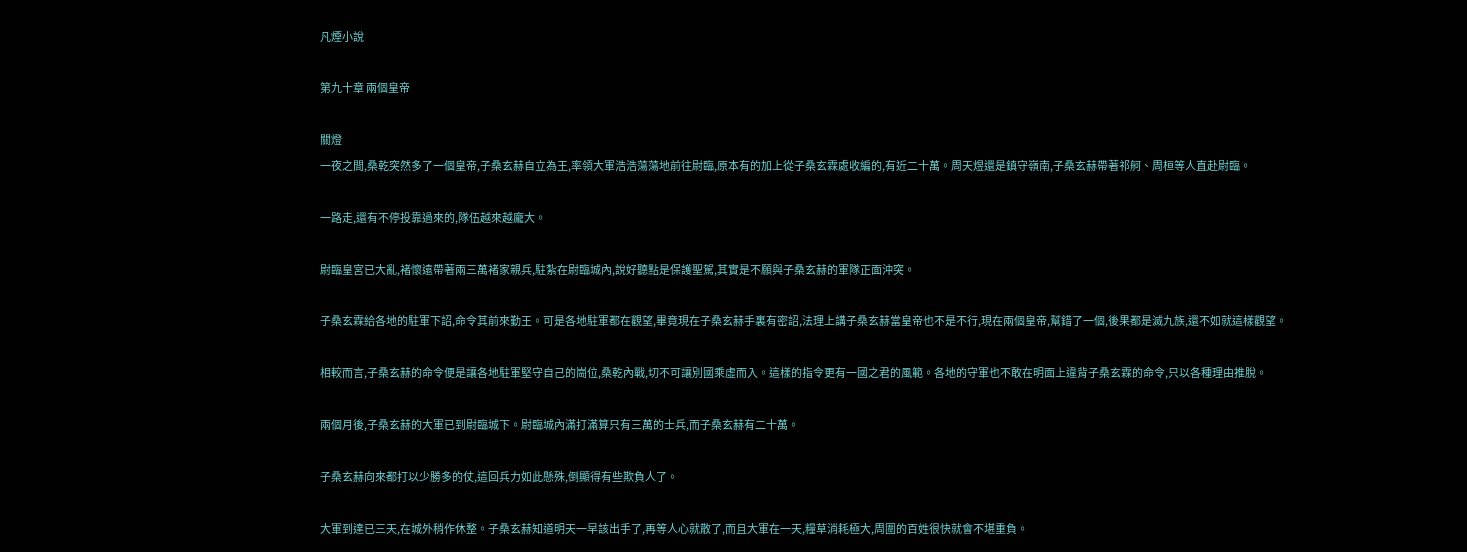凡煙小說

第九十章 兩個皇帝

關燈
一夜之間,桑乾突然多了一個皇帝,子桑玄赫自立為王,率領大軍浩浩蕩蕩地前往尉臨,原本有的加上從子桑玄霖處收編的,有近二十萬。周天煜還是鎮守嶺南,子桑玄赫帶著祁舸、周桓等人直赴尉臨。

一路走,還有不停投靠過來的,隊伍越來越龐大。

尉臨皇宮已大亂,褚懷遠帶著兩三萬褚家親兵,駐紮在尉臨城內,說好聽點是保護聖駕,其實是不願與子桑玄赫的軍隊正面沖突。

子桑玄霖給各地的駐軍下詔,命令其前來勤王。可是各地駐軍都在觀望,畢竟現在子桑玄赫手裏有密詔,法理上講子桑玄赫當皇帝也不是不行,現在兩個皇帝,幫錯了一個,後果都是滅九族,還不如就這樣觀望。

相較而言,子桑玄赫的命令便是讓各地駐軍堅守自己的崗位,桑乾內戰,切不可讓別國乘虛而入。這樣的指令更有一國之君的風範。各地的守軍也不敢在明面上違背子桑玄霖的命令,只以各種理由推脫。

兩個月後,子桑玄赫的大軍已到尉臨城下。尉臨城內滿打滿算只有三萬的士兵,而子桑玄赫有二十萬。

子桑玄赫向來都打以少勝多的仗,這回兵力如此懸殊,倒顯得有些欺負人了。

大軍到達已三天,在城外稍作休整。子桑玄赫知道明天一早該出手了,再等人心就散了,而且大軍在一天,糧草消耗極大,周圍的百姓很快就會不堪重負。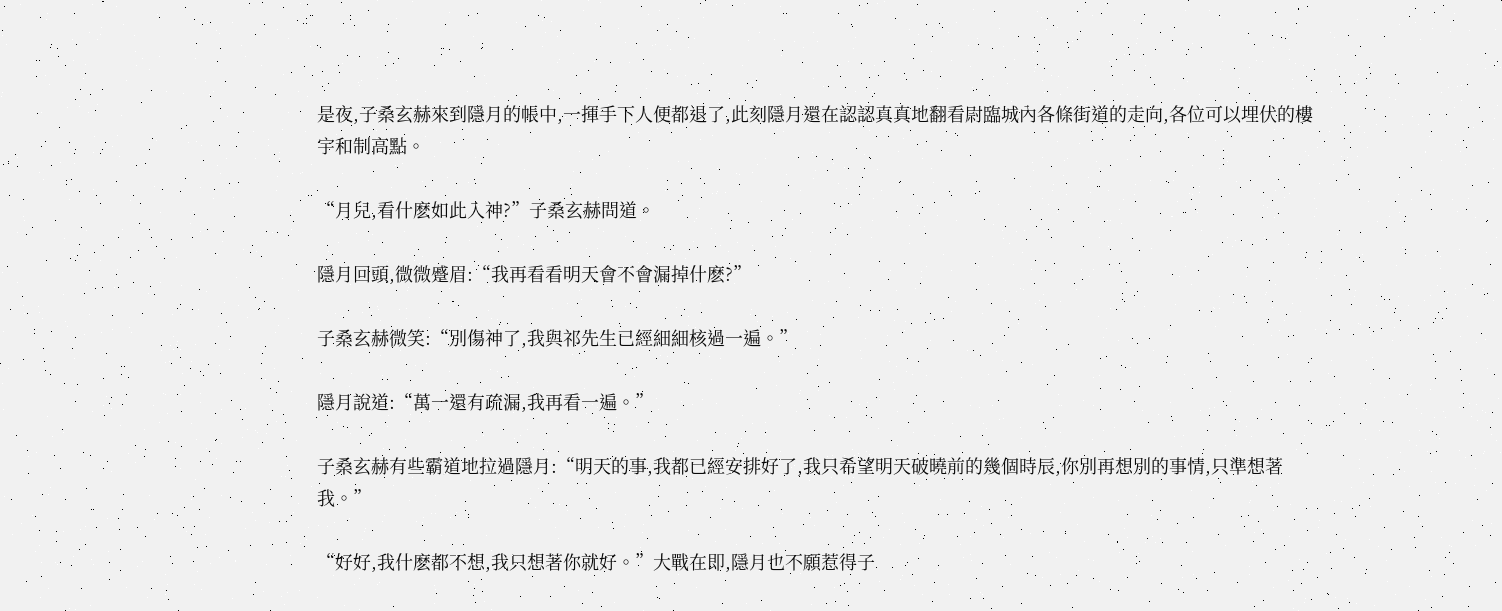是夜,子桑玄赫來到隱月的帳中,一揮手下人便都退了,此刻隱月還在認認真真地翻看尉臨城內各條街道的走向,各位可以埋伏的樓宇和制高點。

“月兒,看什麽如此入神?”子桑玄赫問道。

隱月回頭,微微蹙眉:“我再看看明天會不會漏掉什麽?”

子桑玄赫微笑:“別傷神了,我與祁先生已經細細核過一遍。”

隱月說道:“萬一還有疏漏,我再看一遍。”

子桑玄赫有些霸道地拉過隱月:“明天的事,我都已經安排好了,我只希望明天破曉前的幾個時辰,你別再想別的事情,只準想著我。”

“好好,我什麽都不想,我只想著你就好。”大戰在即,隱月也不願惹得子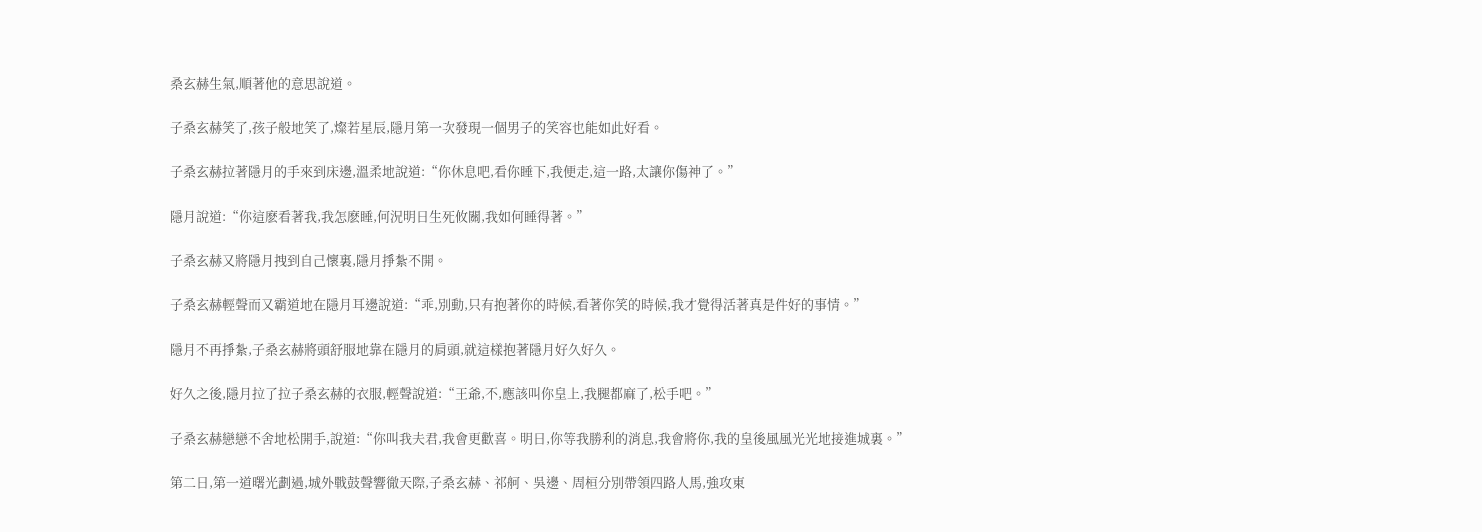桑玄赫生氣,順著他的意思說道。

子桑玄赫笑了,孩子般地笑了,燦若星辰,隱月第一次發現一個男子的笑容也能如此好看。

子桑玄赫拉著隱月的手來到床邊,溫柔地說道:“你休息吧,看你睡下,我便走,這一路,太讓你傷神了。”

隱月說道:“你這麽看著我,我怎麽睡,何況明日生死攸關,我如何睡得著。”

子桑玄赫又將隱月拽到自己懷裏,隱月掙紮不開。

子桑玄赫輕聲而又霸道地在隱月耳邊說道:“乖,別動,只有抱著你的時候,看著你笑的時候,我才覺得活著真是件好的事情。”

隱月不再掙紮,子桑玄赫將頭舒服地靠在隱月的肩頭,就這樣抱著隱月好久好久。

好久之後,隱月拉了拉子桑玄赫的衣服,輕聲說道:“王爺,不,應該叫你皇上,我腿都麻了,松手吧。”

子桑玄赫戀戀不舍地松開手,說道:“你叫我夫君,我會更歡喜。明日,你等我勝利的消息,我會將你,我的皇後風風光光地接進城裏。”

第二日,第一道曙光劃過,城外戰鼓聲響徹天際,子桑玄赫、祁舸、吳邊、周桓分別帶領四路人馬,強攻東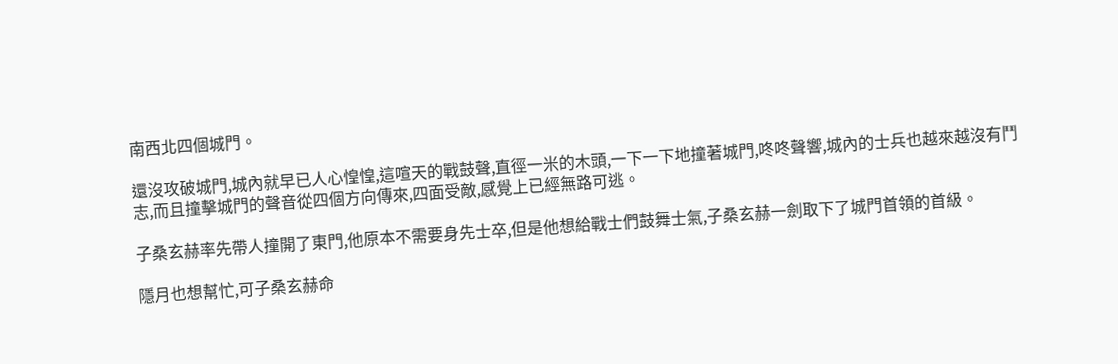南西北四個城門。

還沒攻破城門,城內就早已人心惶惶,這喧天的戰鼓聲,直徑一米的木頭,一下一下地撞著城門,咚咚聲響,城內的士兵也越來越沒有鬥志,而且撞擊城門的聲音從四個方向傳來,四面受敵,感覺上已經無路可逃。

子桑玄赫率先帶人撞開了東門,他原本不需要身先士卒,但是他想給戰士們鼓舞士氣,子桑玄赫一劍取下了城門首領的首級。

隱月也想幫忙,可子桑玄赫命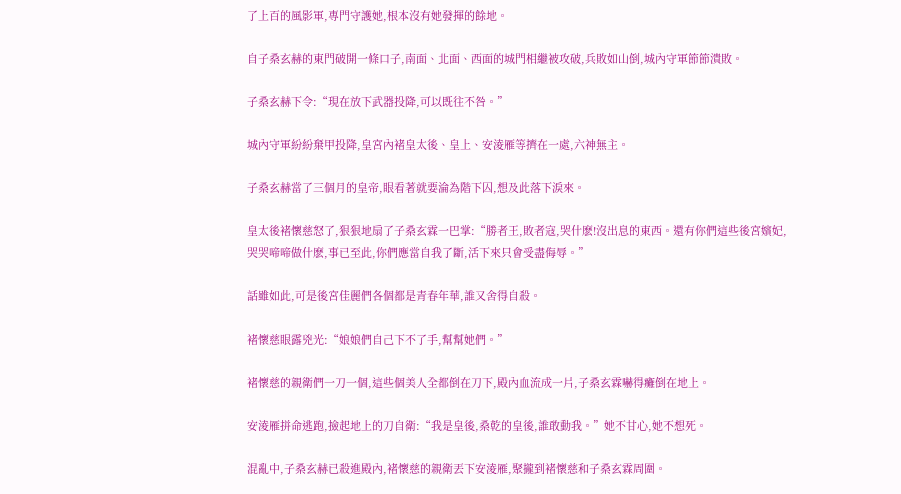了上百的風影軍,專門守護她,根本沒有她發揮的餘地。

自子桑玄赫的東門破開一條口子,南面、北面、西面的城門相繼被攻破,兵敗如山倒,城內守軍節節潰敗。

子桑玄赫下令:“現在放下武器投降,可以既往不咎。”

城內守軍紛紛棄甲投降,皇宮內褚皇太後、皇上、安淩雁等擠在一處,六神無主。

子桑玄赫當了三個月的皇帝,眼看著就要淪為階下囚,想及此落下淚來。

皇太後褚懷慈怒了,狠狠地扇了子桑玄霖一巴掌:“勝者王,敗者寇,哭什麽!沒出息的東西。還有你們這些後宮嬪妃,哭哭啼啼做什麽,事已至此,你們應當自我了斷,活下來只會受盡侮辱。”

話雖如此,可是後宮佳麗們各個都是青春年華,誰又舍得自殺。

褚懷慈眼露兇光:“娘娘們自己下不了手,幫幫她們。”

褚懷慈的親衛們一刀一個,這些個美人全都倒在刀下,殿內血流成一片,子桑玄霖嚇得癱倒在地上。

安淩雁拼命逃跑,撿起地上的刀自衛:“我是皇後,桑乾的皇後,誰敢動我。”她不甘心,她不想死。

混亂中,子桑玄赫已殺進殿內,褚懷慈的親衛丟下安淩雁,聚攏到褚懷慈和子桑玄霖周圍。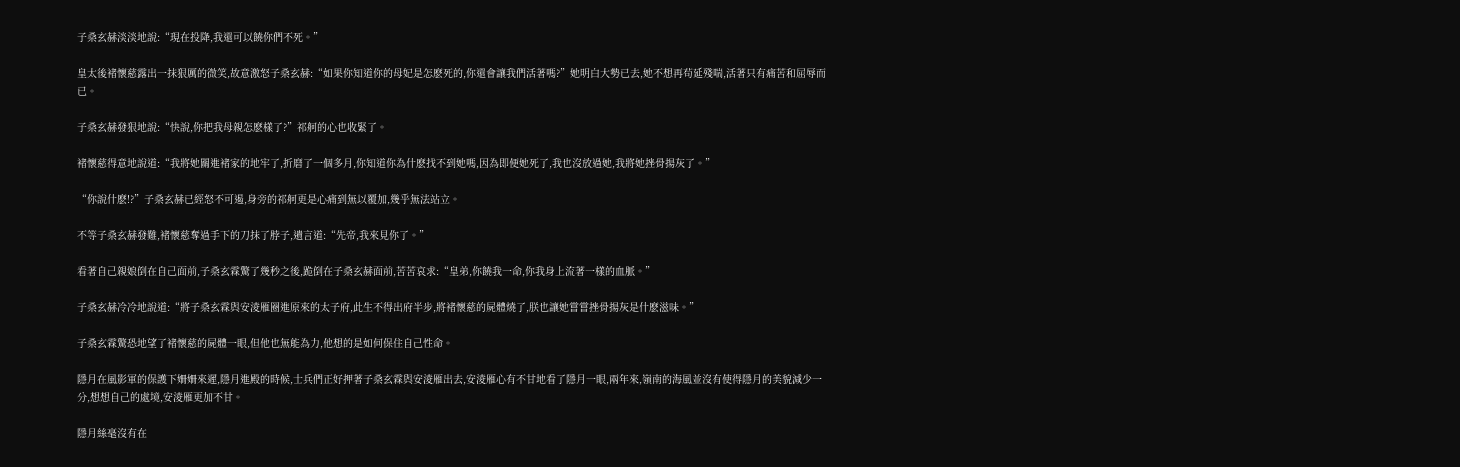子桑玄赫淡淡地說:“現在投降,我還可以饒你們不死。”

皇太後褚懷慈露出一抹狠厲的微笑,故意激怒子桑玄赫:“如果你知道你的母妃是怎麽死的,你還會讓我們活著嗎?”她明白大勢已去,她不想再茍延殘喘,活著只有痛苦和屈辱而已。

子桑玄赫發狠地說:“快說,你把我母親怎麽樣了?”祁舸的心也收緊了。

褚懷慈得意地說道:“我將她關進褚家的地牢了,折磨了一個多月,你知道你為什麽找不到她嗎,因為即便她死了,我也沒放過她,我將她挫骨揚灰了。”

“你說什麽!?”子桑玄赫已經怒不可遏,身旁的祁舸更是心痛到無以覆加,幾乎無法站立。

不等子桑玄赫發難,褚懷慈奪過手下的刀抹了脖子,遺言道:“先帝,我來見你了。”

看著自己親娘倒在自己面前,子桑玄霖驚了幾秒之後,跪倒在子桑玄赫面前,苦苦哀求:“皇弟,你饒我一命,你我身上流著一樣的血脈。”

子桑玄赫冷冷地說道:“將子桑玄霖與安淩雁圈進原來的太子府,此生不得出府半步,將褚懷慈的屍體燒了,朕也讓她嘗嘗挫骨揚灰是什麽滋味。”

子桑玄霖驚恐地望了褚懷慈的屍體一眼,但他也無能為力,他想的是如何保住自己性命。

隱月在風影軍的保護下姍姍來遲,隱月進殿的時候,士兵們正好押著子桑玄霖與安淩雁出去,安淩雁心有不甘地看了隱月一眼,兩年來,嶺南的海風並沒有使得隱月的美貌減少一分,想想自己的處境,安淩雁更加不甘。

隱月絲毫沒有在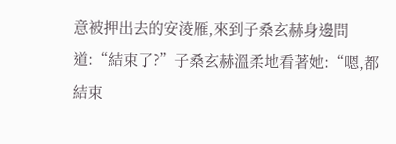意被押出去的安淩雁,來到子桑玄赫身邊問道:“結束了?”子桑玄赫溫柔地看著她:“嗯,都結束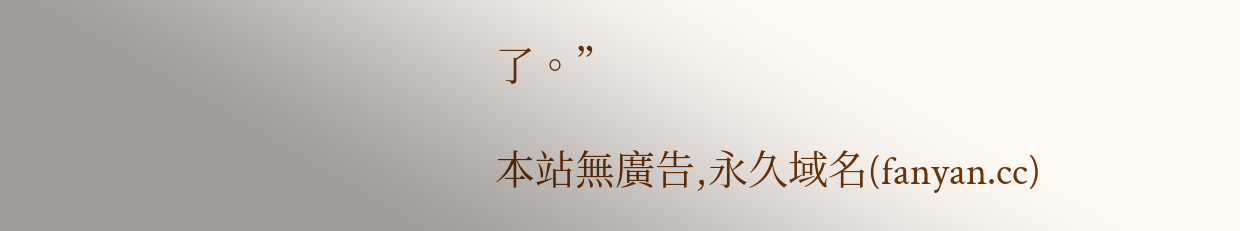了。”

本站無廣告,永久域名(fanyan.cc)